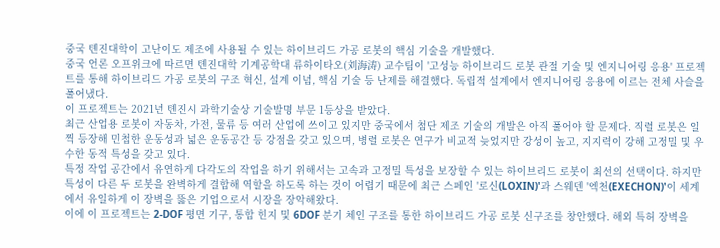중국 톈진대학이 고난이도 제조에 사용될 수 있는 하이브리드 가공 로봇의 핵심 기술을 개발했다.
중국 언론 오프위크에 따르면 톈진대학 기계공학대 류하이타오(刘海涛) 교수팀이 '고성능 하이브리드 로봇 관절 기술 및 엔지니어링 응용' 프로젝트를 통해 하이브리드 가공 로봇의 구조 혁신, 설계 이념, 핵심 기술 등 난제를 해결했다. 독립적 설계에서 엔지니어링 응용에 이르는 전체 사슬을 풀어냈다.
이 프로젝트는 2021년 톈진시 과학기술상 기술발명 부문 1등상을 받았다.
최근 산업용 로봇이 자동차, 가전, 물류 등 여러 산업에 쓰이고 있지만 중국에서 첨단 제조 기술의 개발은 아직 풀어야 할 문제다. 직렬 로봇은 일찍 등장해 민첩한 운동성과 넓은 운동공간 등 강점을 갖고 있으며, 병렬 로봇은 연구가 비교적 늦었지만 강성이 높고, 지지력이 강해 고정밀 및 우수한 동적 특성을 갖고 있다.
특정 작업 공간에서 유연하게 다각도의 작업을 하기 위해서는 고속과 고정밀 특성을 보장할 수 있는 하이브리드 로봇이 최선의 선택이다. 하지만 특성이 다른 두 로봇을 완벽하게 결합해 역할을 하도록 하는 것이 어렵기 때문에 최근 스페인 '로신(LOXIN)'과 스웨덴 '엑천(EXECHON)'이 세계에서 유일하게 이 장벽을 뚫은 기업으로서 시장을 장악해왔다.
이에 이 프로젝트는 2-DOF 평면 기구, 통합 힌지 및 6DOF 분기 체인 구조를 통한 하이브리드 가공 로봇 신구조를 창안했다. 해외 특허 장벽을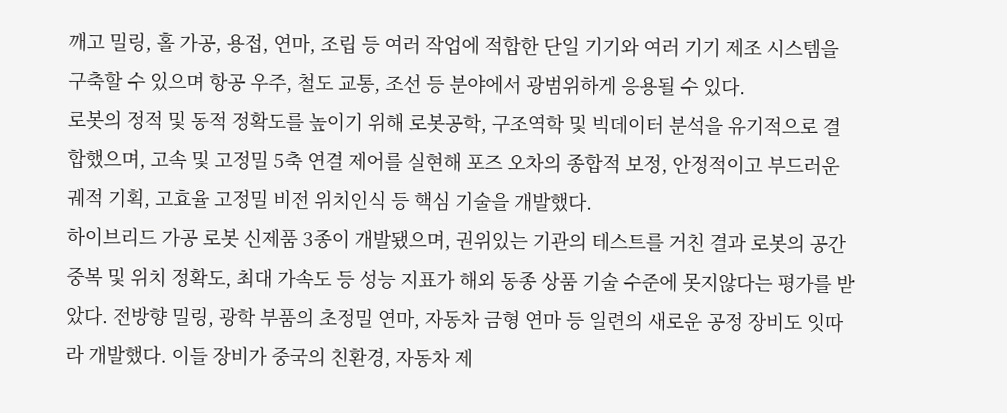깨고 밀링, 홀 가공, 용접, 연마, 조립 등 여러 작업에 적합한 단일 기기와 여러 기기 제조 시스템을 구축할 수 있으며 항공 우주, 철도 교통, 조선 등 분야에서 광범위하게 응용될 수 있다.
로봇의 정적 및 동적 정확도를 높이기 위해 로봇공학, 구조역학 및 빅데이터 분석을 유기적으로 결합했으며, 고속 및 고정밀 5축 연결 제어를 실현해 포즈 오차의 종합적 보정, 안정적이고 부드러운 궤적 기획, 고효율 고정밀 비전 위치인식 등 핵심 기술을 개발했다.
하이브리드 가공 로봇 신제품 3종이 개발됐으며, 권위있는 기관의 테스트를 거친 결과 로봇의 공간 중복 및 위치 정확도, 최대 가속도 등 성능 지표가 해외 동종 상품 기술 수준에 못지않다는 평가를 받았다. 전방향 밀링, 광학 부품의 초정밀 연마, 자동차 금형 연마 등 일련의 새로운 공정 장비도 잇따라 개발했다. 이들 장비가 중국의 친환경, 자동차 제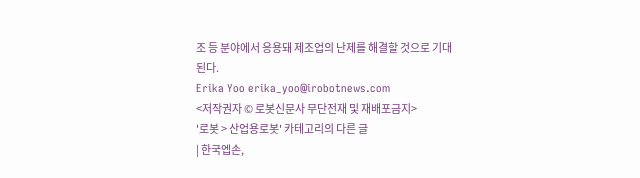조 등 분야에서 응용돼 제조업의 난제를 해결할 것으로 기대된다.
Erika Yoo erika_yoo@irobotnews.com
<저작권자 © 로봇신문사 무단전재 및 재배포금지>
'로봇 > 산업용로봇' 카테고리의 다른 글
| 한국엡손,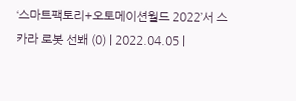‘스마트팩토리+오토메이션월드 2022’서 스카라 로봇 선봬 (0) | 2022.04.05 |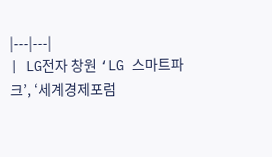|---|---|
| LG전자 창원 ‘LG 스마트파크’, ‘세계경제포럼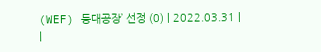(WEF) 등대공장’ 선정 (0) | 2022.03.31 |
|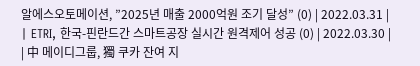알에스오토메이션, ”2025년 매출 2000억원 조기 달성” (0) | 2022.03.31 |
| ETRI, 한국-핀란드간 스마트공장 실시간 원격제어 성공 (0) | 2022.03.30 |
| 中 메이디그룹, 獨 쿠카 잔여 지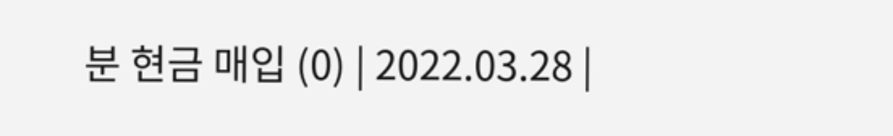분 현금 매입 (0) | 2022.03.28 |